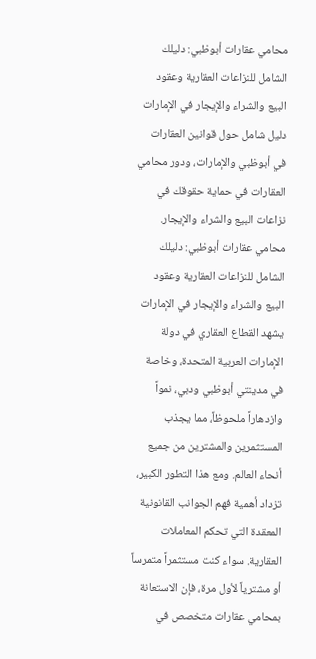محامي عقارات أبوظبي: دليلك الشامل للنزاعات العقارية وعقود البيع والشراء والإيجار في الإمارات
دليل شامل حول قوانين العقارات في أبوظبي والإمارات، ودور محامي العقارات في حماية حقوقك في نزاعات البيع والشراء والإيجار.
محامي عقارات أبوظبي: دليلك الشامل للنزاعات العقارية وعقود البيع والشراء والإيجار في الإمارات
يشهد القطاع العقاري في دولة الإمارات العربية المتحدة، وخاصة في مدينتي أبوظبي ودبي، نمواً وازدهاراً ملحوظاً، مما يجذب المستثمرين والمشترين من جميع أنحاء العالم. ومع هذا التطور الكبير، تزداد أهمية فهم الجوانب القانونية المعقدة التي تحكم المعاملات العقارية. سواء كنت مستثمراً متمرساً أو مشترياً لأول مرة، فإن الاستعانة بمحامي عقارات متخصص في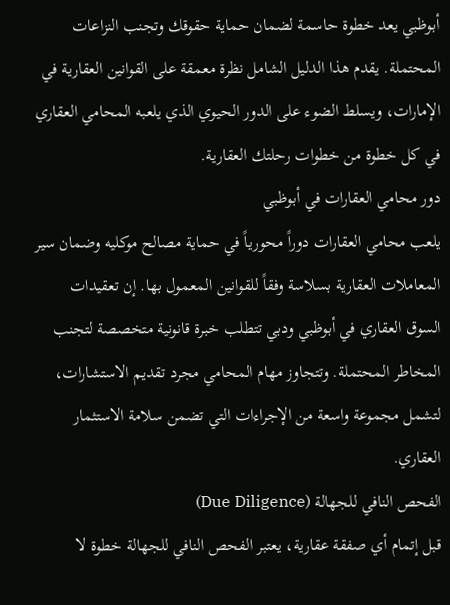أبوظبي يعد خطوة حاسمة لضمان حماية حقوقك وتجنب النزاعات المحتملة. يقدم هذا الدليل الشامل نظرة معمقة على القوانين العقارية في الإمارات، ويسلط الضوء على الدور الحيوي الذي يلعبه المحامي العقاري في كل خطوة من خطوات رحلتك العقارية.
دور محامي العقارات في أبوظبي
يلعب محامي العقارات دوراً محورياً في حماية مصالح موكليه وضمان سير المعاملات العقارية بسلاسة وفقاً للقوانين المعمول بها. إن تعقيدات السوق العقاري في أبوظبي ودبي تتطلب خبرة قانونية متخصصة لتجنب المخاطر المحتملة. وتتجاوز مهام المحامي مجرد تقديم الاستشارات، لتشمل مجموعة واسعة من الإجراءات التي تضمن سلامة الاستثمار العقاري.
الفحص النافي للجهالة (Due Diligence)
قبل إتمام أي صفقة عقارية، يعتبر الفحص النافي للجهالة خطوة لا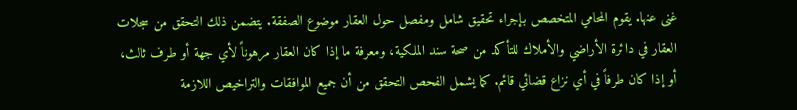غنى عنها. يقوم المحامي المتخصص بإجراء تحقيق شامل ومفصل حول العقار موضوع الصفقة. يتضمن ذلك التحقق من سجلات العقار في دائرة الأراضي والأملاك للتأكد من صحة سند الملكية، ومعرفة ما إذا كان العقار مرهوناً لأي جهة أو طرف ثالث، أو إذا كان طرفاً في أي نزاع قضائي قائم. كما يشمل الفحص التحقق من أن جميع الموافقات والتراخيص اللازمة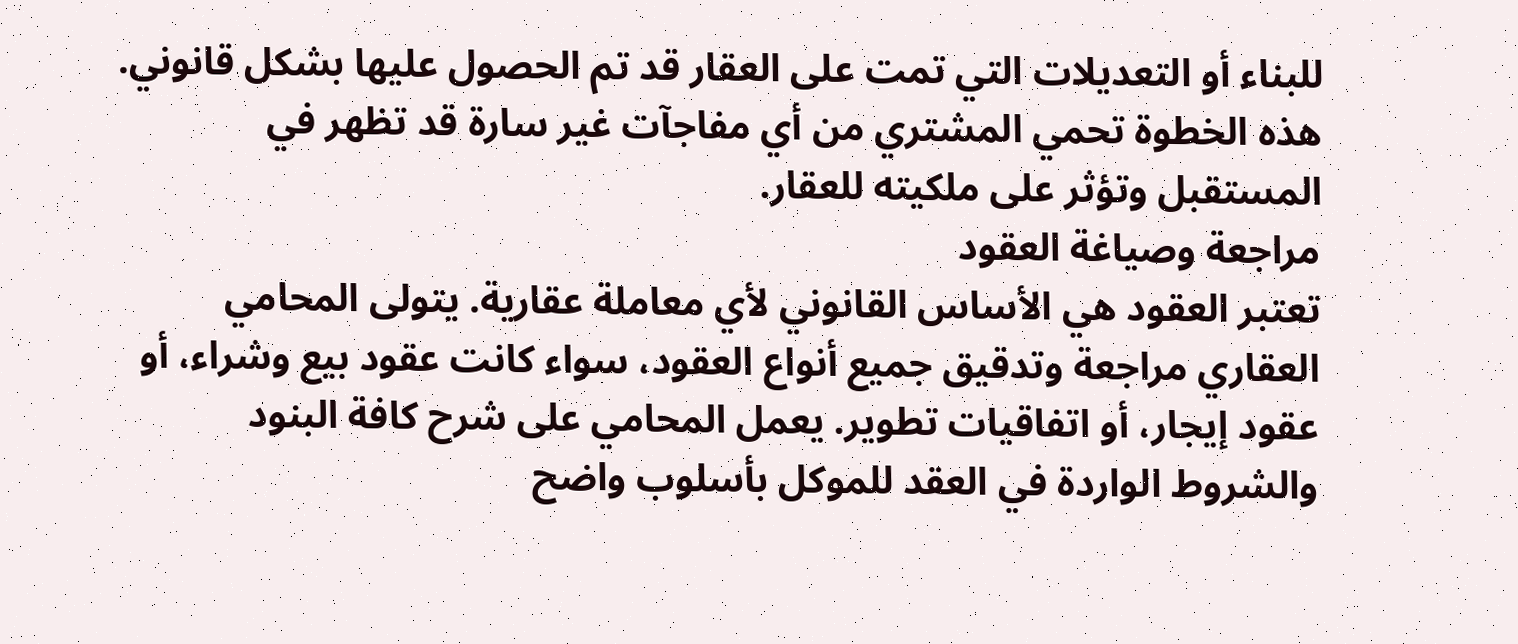للبناء أو التعديلات التي تمت على العقار قد تم الحصول عليها بشكل قانوني. هذه الخطوة تحمي المشتري من أي مفاجآت غير سارة قد تظهر في المستقبل وتؤثر على ملكيته للعقار.
مراجعة وصياغة العقود
تعتبر العقود هي الأساس القانوني لأي معاملة عقارية. يتولى المحامي العقاري مراجعة وتدقيق جميع أنواع العقود، سواء كانت عقود بيع وشراء، أو عقود إيجار، أو اتفاقيات تطوير. يعمل المحامي على شرح كافة البنود والشروط الواردة في العقد للموكل بأسلوب واضح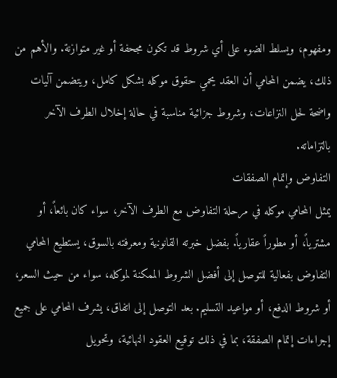ومفهوم، ويسلط الضوء على أي شروط قد تكون مجحفة أو غير متوازنة. والأهم من ذلك، يضمن المحامي أن العقد يحمي حقوق موكله بشكل كامل، ويتضمن آليات واضحة لحل النزاعات، وشروط جزائية مناسبة في حالة إخلال الطرف الآخر بالتزاماته.
التفاوض وإتمام الصفقات
يمثل المحامي موكله في مرحلة التفاوض مع الطرف الآخر، سواء كان بائعاً، أو مشترياً، أو مطوراً عقارياً. بفضل خبرته القانونية ومعرفته بالسوق، يستطيع المحامي التفاوض بفعالية للتوصل إلى أفضل الشروط الممكنة لموكله، سواء من حيث السعر، أو شروط الدفع، أو مواعيد التسليم. بعد التوصل إلى اتفاق، يشرف المحامي على جميع إجراءات إتمام الصفقة، بما في ذلك توقيع العقود النهائية، وتحويل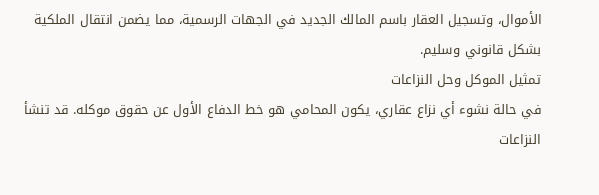الأموال، وتسجيل العقار باسم المالك الجديد في الجهات الرسمية، مما يضمن انتقال الملكية بشكل قانوني وسليم.
تمثيل الموكل وحل النزاعات
في حالة نشوء أي نزاع عقاري، يكون المحامي هو خط الدفاع الأول عن حقوق موكله. قد تنشأ النزاعات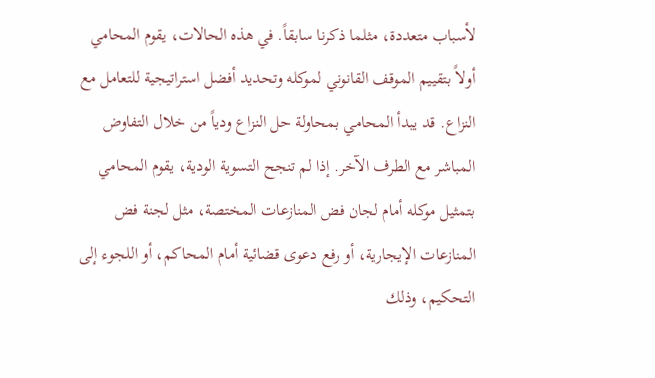لأسباب متعددة، مثلما ذكرنا سابقاً. في هذه الحالات، يقوم المحامي أولاً بتقييم الموقف القانوني لموكله وتحديد أفضل استراتيجية للتعامل مع النزاع. قد يبدأ المحامي بمحاولة حل النزاع ودياً من خلال التفاوض المباشر مع الطرف الآخر. إذا لم تنجح التسوية الودية، يقوم المحامي بتمثيل موكله أمام لجان فض المنازعات المختصة، مثل لجنة فض المنازعات الإيجارية، أو رفع دعوى قضائية أمام المحاكم، أو اللجوء إلى التحكيم، وذلك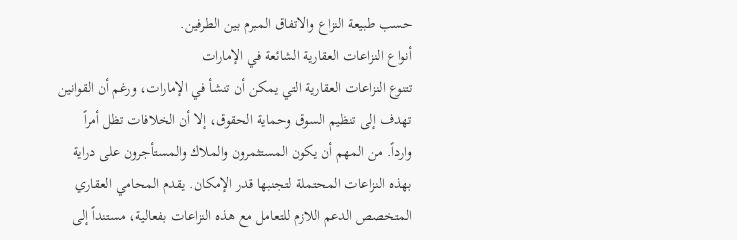حسب طبيعة النزاع والاتفاق المبرم بين الطرفين.
أنواع النزاعات العقارية الشائعة في الإمارات
تتنوع النزاعات العقارية التي يمكن أن تنشأ في الإمارات، ورغم أن القوانين تهدف إلى تنظيم السوق وحماية الحقوق، إلا أن الخلافات تظل أمراً وارداً. من المهم أن يكون المستثمرون والملاك والمستأجرون على دراية بهذه النزاعات المحتملة لتجنبها قدر الإمكان. يقدم المحامي العقاري المتخصص الدعم اللازم للتعامل مع هذه النزاعات بفعالية، مستنداً إلى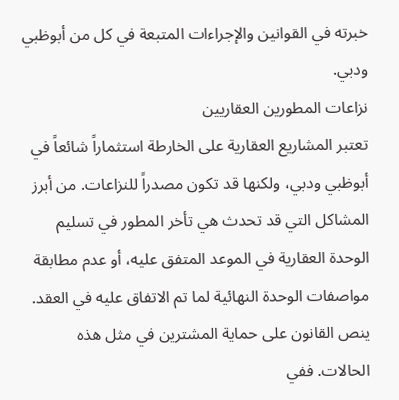خبرته في القوانين والإجراءات المتبعة في كل من أبوظبي ودبي.
نزاعات المطورين العقاريين
تعتبر المشاريع العقارية على الخارطة استثماراً شائعاً في أبوظبي ودبي، ولكنها قد تكون مصدراً للنزاعات. من أبرز المشاكل التي قد تحدث هي تأخر المطور في تسليم الوحدة العقارية في الموعد المتفق عليه، أو عدم مطابقة مواصفات الوحدة النهائية لما تم الاتفاق عليه في العقد. ينص القانون على حماية المشترين في مثل هذه الحالات. ففي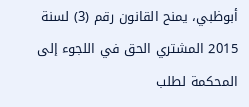أبوظبي، يمنح القانون رقم (3) لسنة 2015 المشتري الحق في اللجوء إلى المحكمة لطلب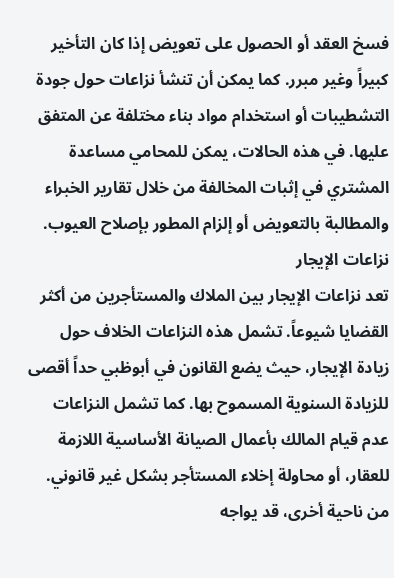فسخ العقد أو الحصول على تعويض إذا كان التأخير كبيراً وغير مبرر. كما يمكن أن تنشأ نزاعات حول جودة التشطيبات أو استخدام مواد بناء مختلفة عن المتفق عليها. في هذه الحالات، يمكن للمحامي مساعدة المشتري في إثبات المخالفة من خلال تقارير الخبراء والمطالبة بالتعويض أو إلزام المطور بإصلاح العيوب.
نزاعات الإيجار
تعد نزاعات الإيجار بين الملاك والمستأجرين من أكثر القضايا شيوعاً. تشمل هذه النزاعات الخلاف حول زيادة الإيجار، حيث يضع القانون في أبوظبي حداً أقصى للزيادة السنوية المسموح بها. كما تشمل النزاعات عدم قيام المالك بأعمال الصيانة الأساسية اللازمة للعقار، أو محاولة إخلاء المستأجر بشكل غير قانوني. من ناحية أخرى، قد يواجه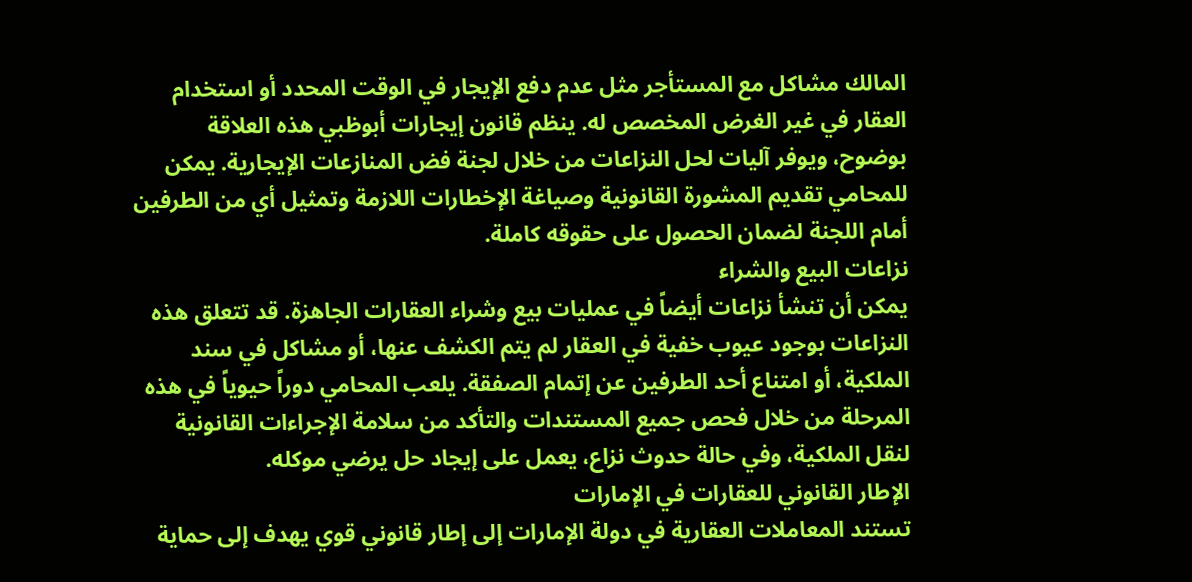المالك مشاكل مع المستأجر مثل عدم دفع الإيجار في الوقت المحدد أو استخدام العقار في غير الغرض المخصص له. ينظم قانون إيجارات أبوظبي هذه العلاقة بوضوح، ويوفر آليات لحل النزاعات من خلال لجنة فض المنازعات الإيجارية. يمكن للمحامي تقديم المشورة القانونية وصياغة الإخطارات اللازمة وتمثيل أي من الطرفين أمام اللجنة لضمان الحصول على حقوقه كاملة.
نزاعات البيع والشراء
يمكن أن تنشأ نزاعات أيضاً في عمليات بيع وشراء العقارات الجاهزة. قد تتعلق هذه النزاعات بوجود عيوب خفية في العقار لم يتم الكشف عنها، أو مشاكل في سند الملكية، أو امتناع أحد الطرفين عن إتمام الصفقة. يلعب المحامي دوراً حيوياً في هذه المرحلة من خلال فحص جميع المستندات والتأكد من سلامة الإجراءات القانونية لنقل الملكية، وفي حالة حدوث نزاع، يعمل على إيجاد حل يرضي موكله.
الإطار القانوني للعقارات في الإمارات
تستند المعاملات العقارية في دولة الإمارات إلى إطار قانوني قوي يهدف إلى حماية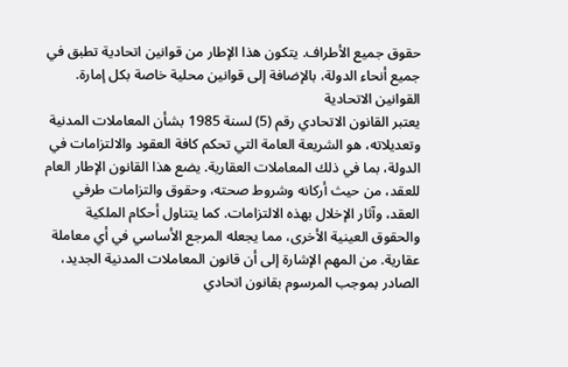حقوق جميع الأطراف. يتكون هذا الإطار من قوانين اتحادية تطبق في جميع أنحاء الدولة، بالإضافة إلى قوانين محلية خاصة بكل إمارة.
القوانين الاتحادية
يعتبر القانون الاتحادي رقم (5) لسنة 1985 بشأن المعاملات المدنية وتعديلاته، هو الشريعة العامة التي تحكم كافة العقود والالتزامات في الدولة، بما في ذلك المعاملات العقارية. يضع هذا القانون الإطار العام للعقد، من حيث أركانه وشروط صحته، وحقوق والتزامات طرفي العقد، وآثار الإخلال بهذه الالتزامات. كما يتناول أحكام الملكية والحقوق العينية الأخرى، مما يجعله المرجع الأساسي في أي معاملة عقارية. من المهم الإشارة إلى أن قانون المعاملات المدنية الجديد، الصادر بموجب المرسوم بقانون اتحادي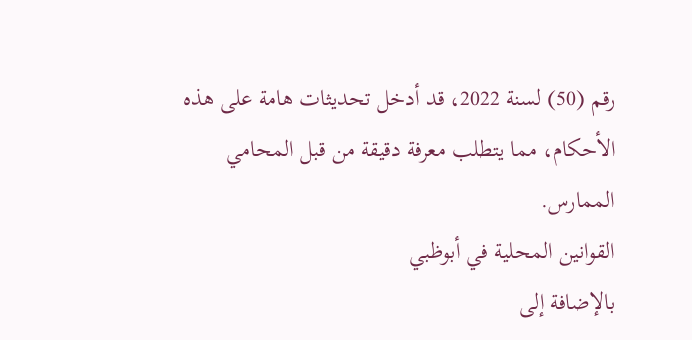رقم (50) لسنة 2022، قد أدخل تحديثات هامة على هذه الأحكام، مما يتطلب معرفة دقيقة من قبل المحامي الممارس.
القوانين المحلية في أبوظبي
بالإضافة إلى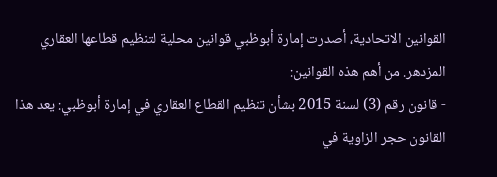القوانين الاتحادية، أصدرت إمارة أبوظبي قوانين محلية لتنظيم قطاعها العقاري المزدهر. من أهم هذه القوانين:
- قانون رقم (3) لسنة 2015 بشأن تنظيم القطاع العقاري في إمارة أبوظبي: يعد هذا القانون حجر الزاوية في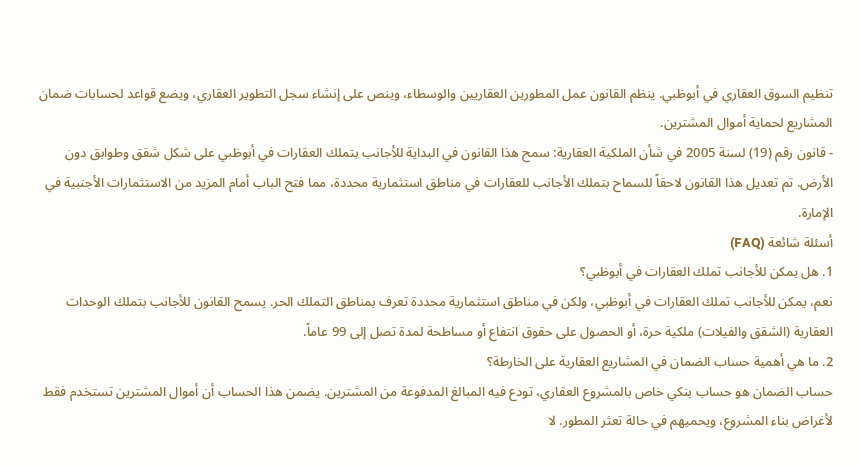تنظيم السوق العقاري في أبوظبي. ينظم القانون عمل المطورين العقاريين والوسطاء، وينص على إنشاء سجل التطوير العقاري، ويضع قواعد لحسابات ضمان المشاريع لحماية أموال المشترين.
- قانون رقم (19) لسنة 2005 في شأن الملكية العقارية: سمح هذا القانون في البداية للأجانب بتملك العقارات في أبوظبي على شكل شقق وطوابق دون الأرض. تم تعديل هذا القانون لاحقاً للسماح بتملك الأجانب للعقارات في مناطق استثمارية محددة، مما فتح الباب أمام المزيد من الاستثمارات الأجنبية في الإمارة.
أسئلة شائعة (FAQ)
1. هل يمكن للأجانب تملك العقارات في أبوظبي؟
نعم، يمكن للأجانب تملك العقارات في أبوظبي، ولكن في مناطق استثمارية محددة تعرف بمناطق التملك الحر. يسمح القانون للأجانب بتملك الوحدات العقارية (الشقق والفيلات) ملكية حرة، أو الحصول على حقوق انتفاع أو مساطحة لمدة تصل إلى 99 عاماً.
2. ما هي أهمية حساب الضمان في المشاريع العقارية على الخارطة؟
حساب الضمان هو حساب بنكي خاص بالمشروع العقاري، تودع فيه المبالغ المدفوعة من المشترين. يضمن هذا الحساب أن أموال المشترين تستخدم فقط لأغراض بناء المشروع، ويحميهم في حالة تعثر المطور. لا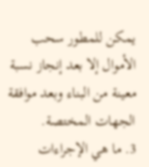يمكن للمطور سحب الأموال إلا بعد إنجاز نسبة معينة من البناء وبعد موافقة الجهات المختصة.
3. ما هي الإجراءات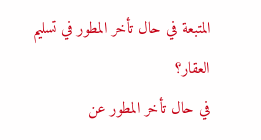المتبعة في حال تأخر المطور في تسليم العقار؟
في حال تأخر المطور عن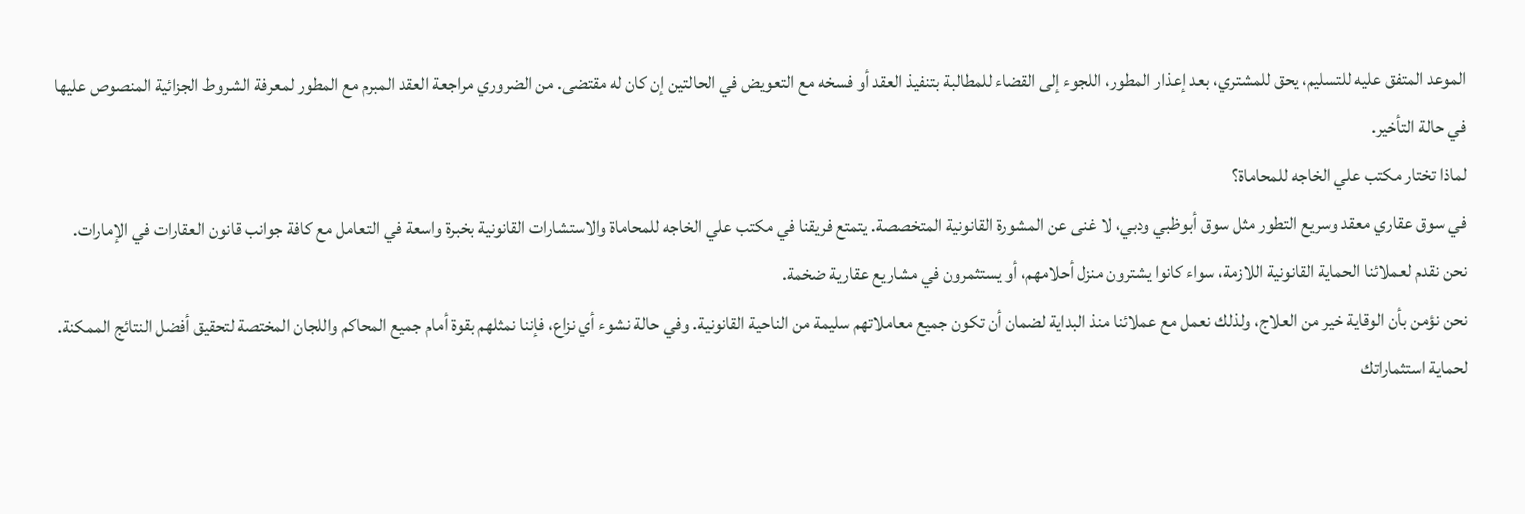الموعد المتفق عليه للتسليم، يحق للمشتري، بعد إعذار المطور، اللجوء إلى القضاء للمطالبة بتنفيذ العقد أو فسخه مع التعويض في الحالتين إن كان له مقتضى. من الضروري مراجعة العقد المبرم مع المطور لمعرفة الشروط الجزائية المنصوص عليها في حالة التأخير.
لماذا تختار مكتب علي الخاجه للمحاماة؟
في سوق عقاري معقد وسريع التطور مثل سوق أبوظبي ودبي، لا غنى عن المشورة القانونية المتخصصة. يتمتع فريقنا في مكتب علي الخاجه للمحاماة والاستشارات القانونية بخبرة واسعة في التعامل مع كافة جوانب قانون العقارات في الإمارات. نحن نقدم لعملائنا الحماية القانونية اللازمة، سواء كانوا يشترون منزل أحلامهم، أو يستثمرون في مشاريع عقارية ضخمة.
نحن نؤمن بأن الوقاية خير من العلاج، ولذلك نعمل مع عملائنا منذ البداية لضمان أن تكون جميع معاملاتهم سليمة من الناحية القانونية. وفي حالة نشوء أي نزاع، فإننا نمثلهم بقوة أمام جميع المحاكم واللجان المختصة لتحقيق أفضل النتائج الممكنة.
لحماية استثماراتك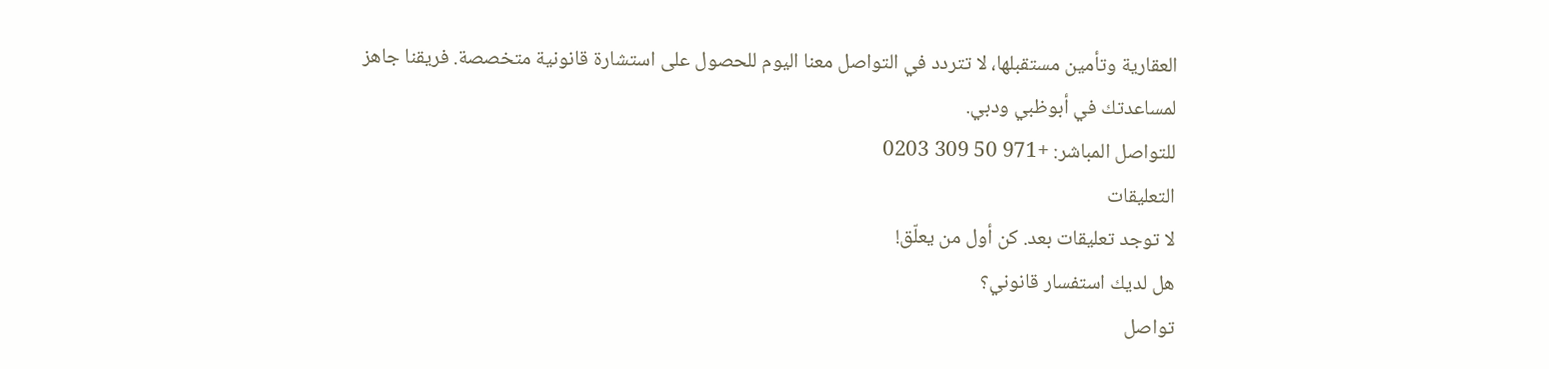العقارية وتأمين مستقبلها، لا تتردد في التواصل معنا اليوم للحصول على استشارة قانونية متخصصة. فريقنا جاهز لمساعدتك في أبوظبي ودبي.
للتواصل المباشر: +971 50 309 0203
التعليقات
لا توجد تعليقات بعد. كن أول من يعلّق!
هل لديك استفسار قانوني؟
تواصل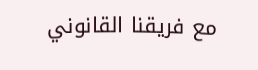مع فريقنا القانوني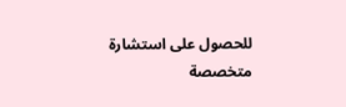للحصول على استشارة متخصصة